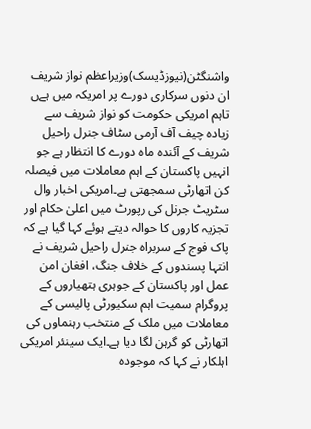واشنگٹن(نیوزڈیسک)وزیراعظم نواز شریف ان دنوں سرکاری دورے پر امریکہ میں ہےں تاہم امریکی حکومت کو نواز شریف سے زیادہ چیف آف آرمی سٹاف جنرل راحیل شریف کے آئندہ ماہ دورے کا انتظار ہے جو انہیں پاکستان کے اہم معاملات میں فیصلہ کن اتھارٹی سمجھتی ہے۔امریکی اخبار وال سٹریٹ جرنل کی رپورٹ میں اعلیٰ حکام اور تجزیہ کاروں کا حوالہ دیتے ہوئے کہا گیا ہے کہ پاک فوج کے سربراہ جنرل راحیل شریف نے انتہا پسندوں کے خلاف جنگ، افغان امن عمل اور پاکستان کے جوہری ہتھیاروں کے پروگرام سمیت اہم سکیورٹی پالیسی کے معاملات میں ملک کے منتخب رہنماوں کی اتھارٹی کو گرہن لگا دیا ہے۔ایک سینئر امریکی اہلکار نے کہا کہ موجودہ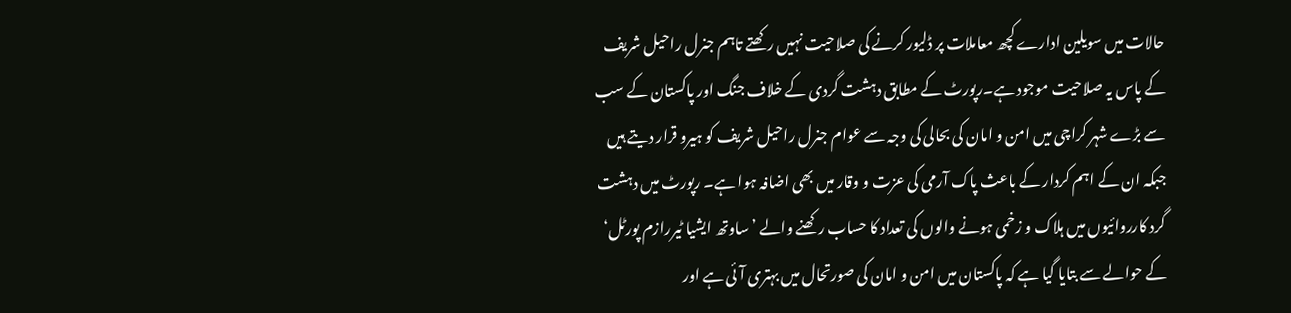حالات میں سویلین ادارے کچھ معاملات پر ڈلیور کرنے کی صلاحیت نہیں رکھتے تاہم جنرل راحیل شریف کے پاس یہ صلاحیت موجود ہے۔رپورٹ کے مطابق دہشت گردی کے خلاف جنگ اور پاکستان کے سب سے بڑے شہر کراچی میں امن و امان کی بحالی کی وجہ سے عوام جنرل راحیل شریف کو ہیرو قرار دیتے ہیں جبکہ ان کے اہم کردار کے باعث پاک آرمی کی عزت و وقار میں بھی اضافہ ہوا ہے۔ رپورٹ میں دہشت گرد کارروائیوں میں ہلاک و زخمی ہونے والوں کی تعداد کا حساب رکھنے والے ’ساوتھ ایشیا ٹیررازم پورٹل‘ کے حوالے سے بتایا گیا ہے کہ پاکستان میں امن و امان کی صورتحال میں بہتری آئی ہے اور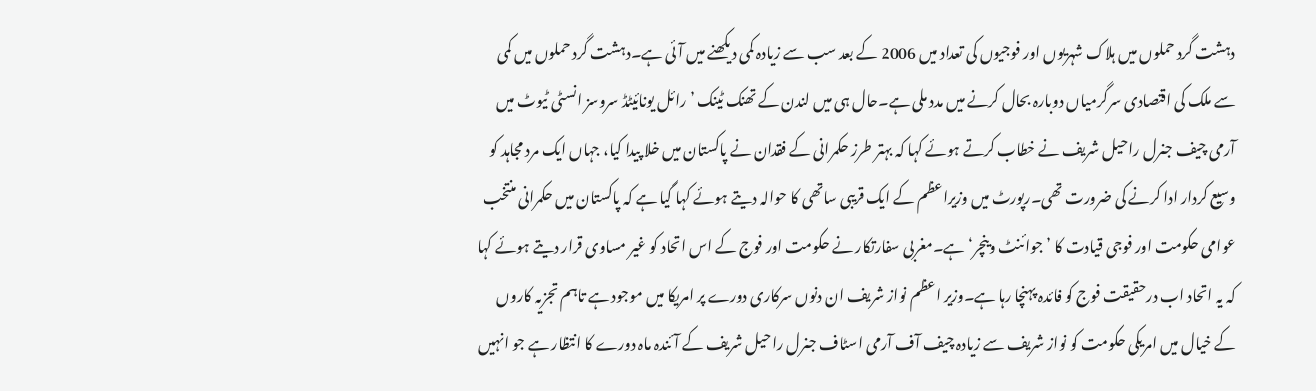دہشت گرد حملوں میں ہلاک شہریوں اور فوجیوں کی تعداد میں 2006 کے بعد سب سے زیادہ کمی دیکھنے میں آئی ہے۔دہشت گرد حملوں میں کمی سے ملک کی اقتصادی سرگرمیاں دوبارہ بحال کرنے میں مدد ملی ہے۔حال ہی میں لندن کے تھنک ٹینک ’رائل یونائیٹڈ سروسز انسٹی ٹیوٹ میں آرمی چیف جنرل راحیل شریف نے خطاب کرتے ہوئے کہا کہ بہتر طرز حکمرانی کے فقدان نے پاکستان میں خلا پیدا کیا، جہاں ایک مرد مجاہد کو وسیع کردار ادا کرنے کی ضرورت تھی۔رپورٹ میں وزیراعظم کے ایک قریبی ساتھی کا حوالہ دیتے ہوئے کہا گیا ہے کہ پاکستان میں حکمرانی منتخب عوامی حکومت اور فوجی قیادت کا ’جوائنٹ وینچر‘ ہے۔مغربی سفارتکار نے حکومت اور فوج کے اس اتحاد کو غیر مساوی قرار دیتے ہوئے کہا کہ یہ اتحاد اب درحقیقت فوج کو فائدہ پہنچا رہا ہے۔وزیر اعظم نواز شریف ان دنوں سرکاری دورے پر امریکا میں موجود ہے تاہم تجزیہ کاروں کے خیال میں امریکی حکومت کو نواز شریف سے زیادہ چیف آف آرمی اسٹاف جنرل راحیل شریف کے آئندہ ماہ دورے کا انتظار ہے جو انہیں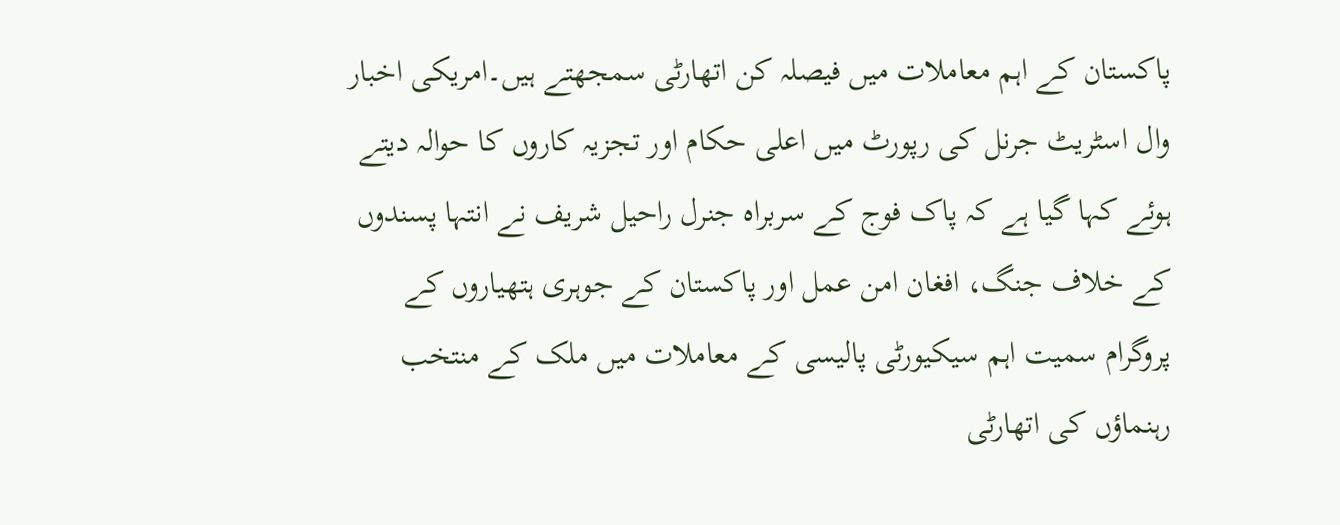پاکستان کے اہم معاملات میں فیصلہ کن اتھارٹی سمجھتے ہیں۔امریکی اخبار وال اسٹریٹ جرنل کی رپورٹ میں اعلی حکام اور تجزیہ کاروں کا حوالہ دیتے ہوئے کہا گیا ہے کہ پاک فوج کے سربراہ جنرل راحیل شریف نے انتہا پسندوں کے خلاف جنگ، افغان امن عمل اور پاکستان کے جوہری ہتھیاروں کے پروگرام سمیت اہم سیکیورٹی پالیسی کے معاملات میں ملک کے منتخب رہنماؤں کی اتھارٹی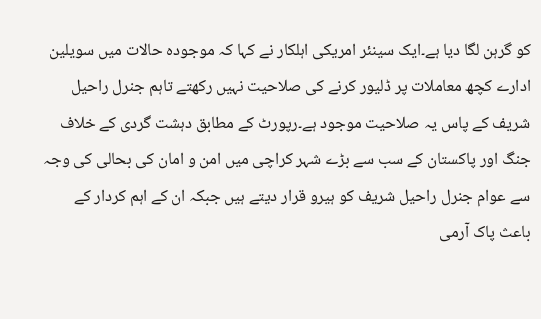کو گرہن لگا دیا ہے۔ایک سینئر امریکی اہلکار نے کہا کہ موجودہ حالات میں سویلین ادارے کچھ معاملات پر ڈلیور کرنے کی صلاحیت نہیں رکھتے تاہم جنرل راحیل شریف کے پاس یہ صلاحیت موجود ہے۔رپورٹ کے مطابق دہشت گردی کے خلاف جنگ اور پاکستان کے سب سے بڑے شہر کراچی میں امن و امان کی بحالی کی وجہ سے عوام جنرل راحیل شریف کو ہیرو قرار دیتے ہیں جبکہ ان کے اہم کردار کے باعث پاک آرمی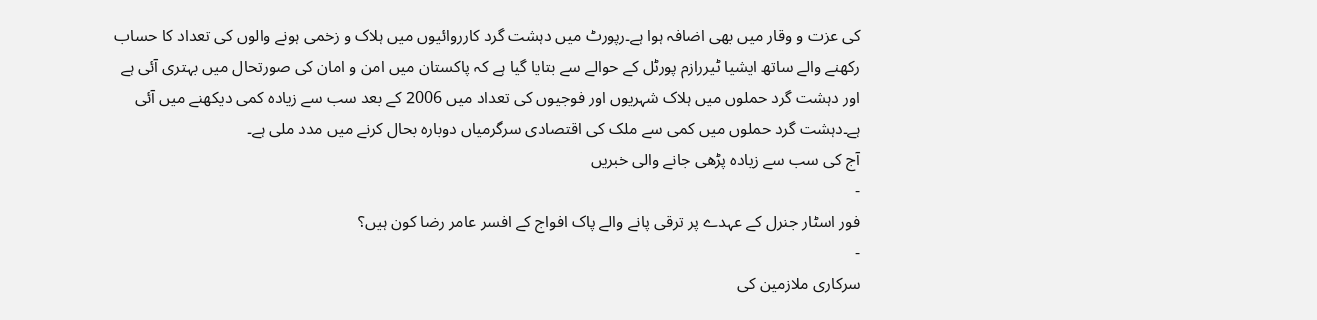کی عزت و وقار میں بھی اضافہ ہوا ہے۔رپورٹ میں دہشت گرد کارروائیوں میں ہلاک و زخمی ہونے والوں کی تعداد کا حساب رکھنے والے ساتھ ایشیا ٹیررازم پورٹل کے حوالے سے بتایا گیا ہے کہ پاکستان میں امن و امان کی صورتحال میں بہتری آئی ہے اور دہشت گرد حملوں میں ہلاک شہریوں اور فوجیوں کی تعداد میں 2006 کے بعد سب سے زیادہ کمی دیکھنے میں آئی ہے۔دہشت گرد حملوں میں کمی سے ملک کی اقتصادی سرگرمیاں دوبارہ بحال کرنے میں مدد ملی ہے۔
آج کی سب سے زیادہ پڑھی جانے والی خبریں
-
فور اسٹار جنرل کے عہدے پر ترقی پانے والے پاک افواج کے افسر عامر رضا کون ہیں؟
-
سرکاری ملازمین کی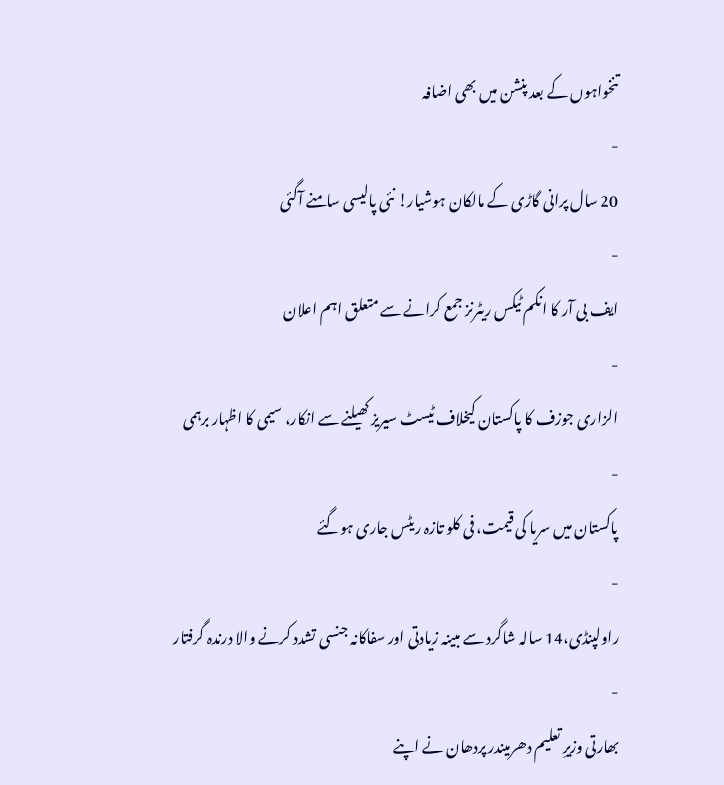تنخواہوں کے بعد پنشن میں بھی اضافہ
-
20 سال پرانی گاڑی کے مالکان ہوشیار! نئی پالیسی سامنے آگئی
-
ایف بی آر کا انکم ٹیکس ریٹرنز جمع کرانے سے متعلق اہم اعلان
-
الزاری جوزف کا پاکستان کیخلاف ٹیسٹ سیریز کھیلنے سے انکار، سیمی کا اظہار برہمی
-
پاکستان میں سریا کی قیمت، فی کلو تازہ ریٹس جاری ہوگئے
-
راولپنڈی،14 سالہ شاگرد سے مبینہ زیادتی اور سفاکانہ جنسی تشدد کرنے والا درندہ گرفتار
-
بھارتی وزیرِ تعلیم دھرمیندر پردھان نے اپنے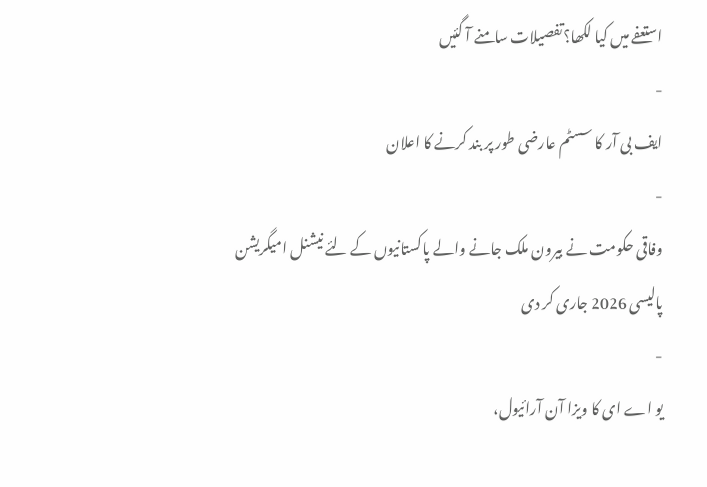استعفے میں کیا لکھا؟تفصیلات سامنے آ گئیں
-
ایف بی آر کا سسٹم عارضی طور پر بند کرنے کا اعلان
-
وفاقی حکومت نے بیرون ملک جانے والے پاکستانیوں کے لئے نیشنل امیگریشن پالیسی 2026 جاری کر دی
-
یو اے ای کا ویزا آن آرائیول،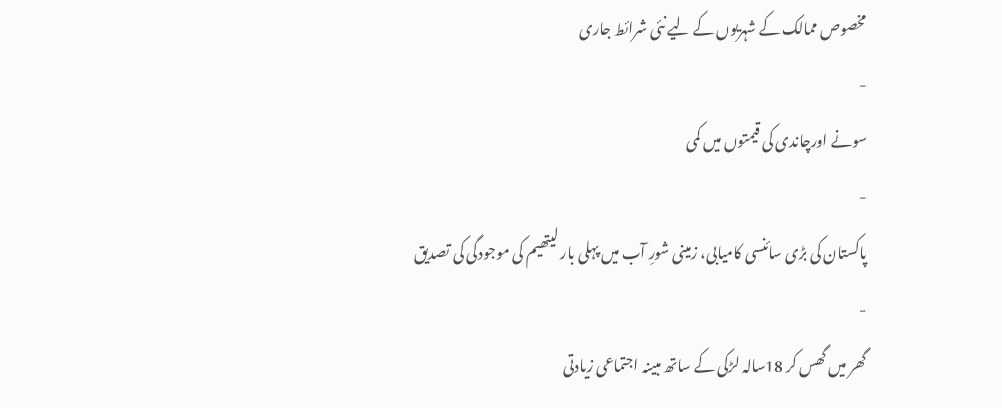مخصوص ممالک کے شہریوں کے لیے نئی شرائط جاری
-
سونے اورچاندی کی قیمتوں میں کمی
-
پاکستان کی بڑی سائنسی کامیابی، زمینی شورِ آب میں پہلی بار لیتھیم کی موجودگی کی تصدیق
-
گھر میں گھس کر 18سالہ لڑکی کے ساتھ مبینہ اجتماعی زیادتی